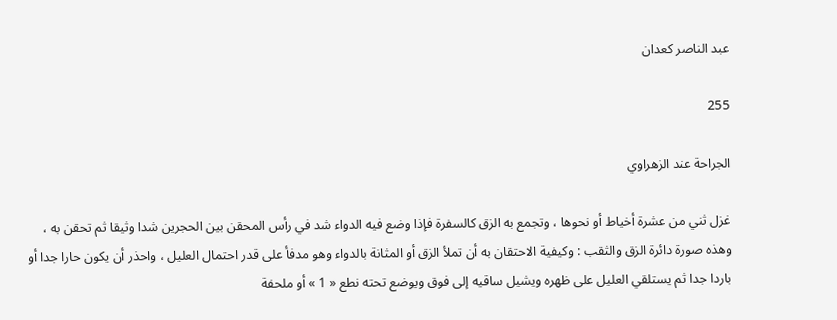عبد الناصر كعدان

255

الجراحة عند الزهراوي

غزل ثني من عشرة أخياط أو نحوها ، وتجمع به الزق كالسفرة فإذا وضع فيه الدواء شد في رأس المحقن بين الحجرين شدا وثيقا ثم تحقن به ، وهذه صورة دائرة الزق والثقب : وكيفية الاحتقان به أن تملأ الزق أو المثانة بالدواء وهو مدفأ على قدر احتمال العليل ، واحذر أن يكون حارا جدا أو باردا جدا ثم يستلقي العليل على ظهره ويشيل ساقيه إلى فوق ويوضع تحته نطع « 1 » أو ملحفة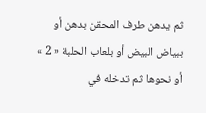ثم يدهن طرف المحقن بدهن أو ببياض البيض أو بلعاب الحلبة « 2 » أو نحوها ثم تدخله في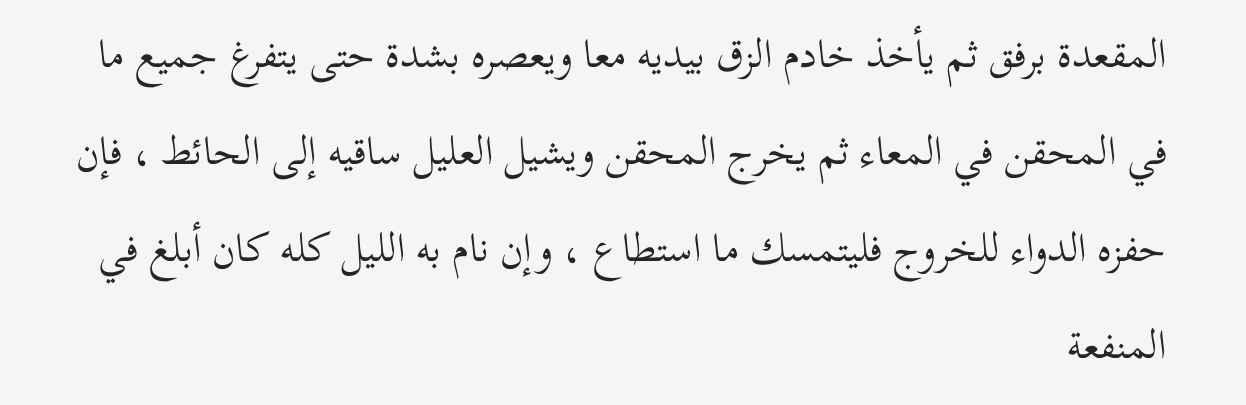المقعدة برفق ثم يأخذ خادم الزق بيديه معا ويعصره بشدة حتى يتفرغ جميع ما في المحقن في المعاء ثم يخرج المحقن ويشيل العليل ساقيه إلى الحائط ، فإن حفزه الدواء للخروج فليتمسك ما استطاع ، وإن نام به الليل كله كان أبلغ في المنفعة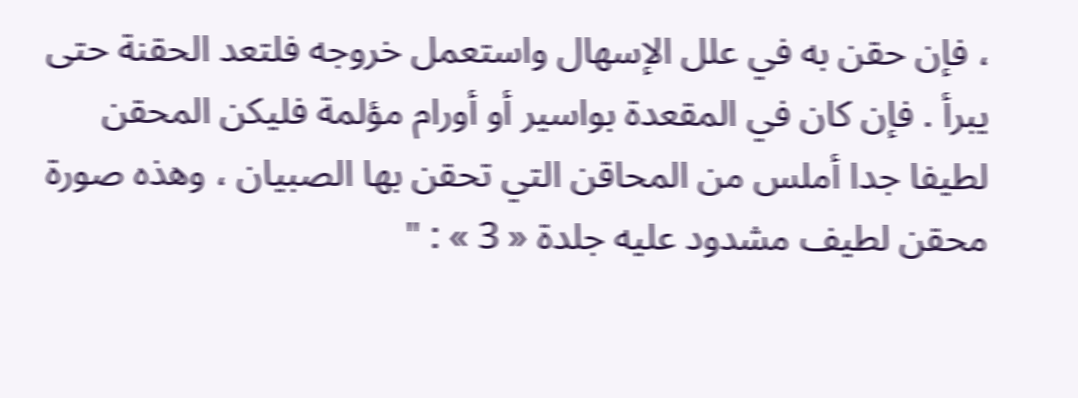، فإن حقن به في علل الإسهال واستعمل خروجه فلتعد الحقنة حتى يبرأ . فإن كان في المقعدة بواسير أو أورام مؤلمة فليكن المحقن لطيفا جدا أملس من المحاقن التي تحقن بها الصبيان ، وهذه صورة محقن لطيف مشدود عليه جلدة « 3 » : "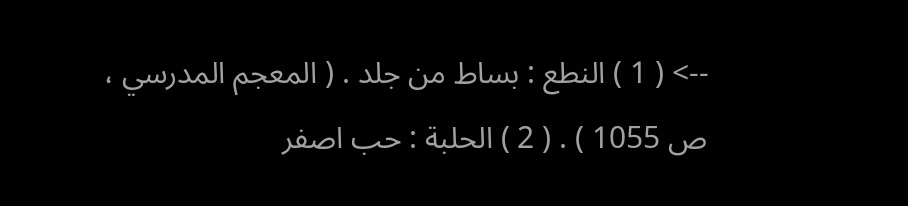--> ( 1 ) النطع : بساط من جلد . ( المعجم المدرسي ، ص 1055 ) . ( 2 ) الحلبة : حب اصفر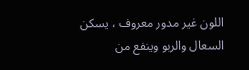اللون غير مدور معروف ، يسكن السعال والربو وينفع من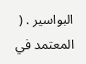البواسير . ( المعتمد في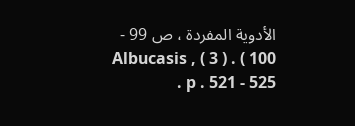الأدوية المفردة ، ص 99 - 100 ) . ( 3 ) Albucasis , p . 521 - 525 .